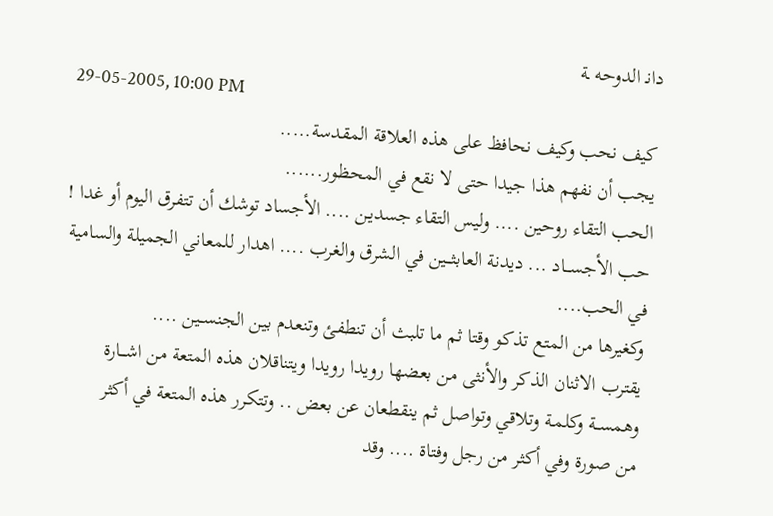دانـ الدوحه ـة
29-05-2005, 10:00 PM
كيف نحب وكيف نحافظ على هذه العلاقة المقدسة.....
يجب أن نفهم هذا جيدا حتى لا نقع في المحظور......
الحب التقاء روحين .... وليس التقاء جسديـن .... الأجساد توشك أن تتفرق اليوم أو غدا !
حب الأجســـاد ... ديدنة العابثـــين في الشرق والغرب .... اهدار للمعاني الجميلة والسامية
في الحب....
وكغيرها من المتع تذكو وقتا ثم ما تلبث أن تنطفئ وتنعدم بين الجنســين ....
يقترب الاثنان الذكر والأنثى من بعضها رويدا رويدا ويتناقلان هذه المتعة من اشـــارة
وهمســة وكلمـة وتلاقي وتواصل ثم ينقطعان عن بعض .. وتتكرر هذه المتعة في أكثر
من صورة وفي أكثر من رجل وفتاة .... وقد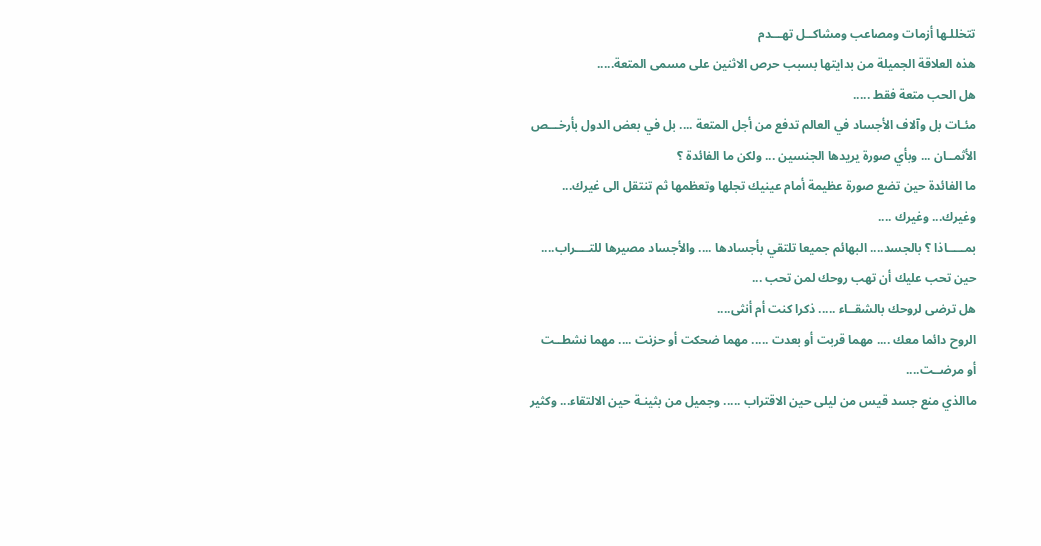تتخللـها أزمات ومصاعب ومشاكــل تهـــدم
هذه العلاقة الجميلة من بدايتها بسبب حرص الاثنين على مسمى المتعة.....
هل الحب متعة فقط .....
مئـات بل وآلاف الأجساد في العالم تدفع من أجل المتعة .... بل في بعض الدول بأرخـــص
الأثمــان ... وبأي صورة يريدها الجنسين ... ولكن ما الفائدة ؟
ما الفائدة حين تضع صورة عظيمة أمام عينيك تجلها وتعظمها ثم تنتقل الى غيرك...
وغيرك... وغيرك ....
بمـــــاذا ؟ بالجسد.... البهائم جميعا تلتقي بأجسادها .... والأجساد مصيرها للتــــراب....
حين تحب عليك أن تهب روحك لمن تحب ...
هل ترضى لروحك بالشقــاء ..... ذكرا كنت أم أنثى....
الروح دائما معك .... مهما قربت أو بعدت ..... مهما ضحكت أو حزنت .... مهما نشطــت
أو مرضــت....
ماالذي منع جسد قيس من ليلى حين الاقتراب ..... وجميل من بثينـة حين الالتقاء... وكثير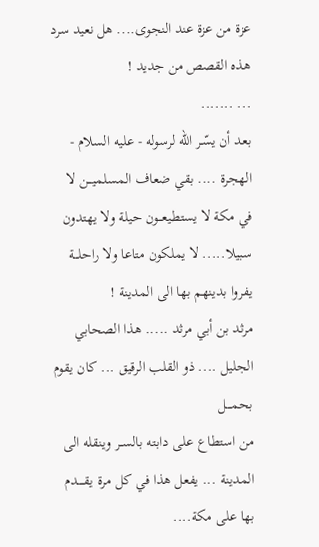عزة من عزة عند النجوى.... هل نعيد سرد هذه القصص من جديد !
... .......
بعد أن يسّـر الله لرسوله - عليه السلام - الهجرة .... بقي ضعاف المسلميـــن لا
في مكة لا يستطيعـــون حيلة ولا يهتدون سبيلا..... لا يملكون متاعا ولا راحلـــة
يفروا بدينهم بها الى المدينة !
مرثد بن أبي مرثد ..... هذا الصحابي الجليل .... ذو القلب الرقيق ... كان يقوم بحمــــل
من استطاع على دابته بالســر وينقله الى المدينة ... يفعل هذا في كل مرة يقـــــدم
بها على مكة....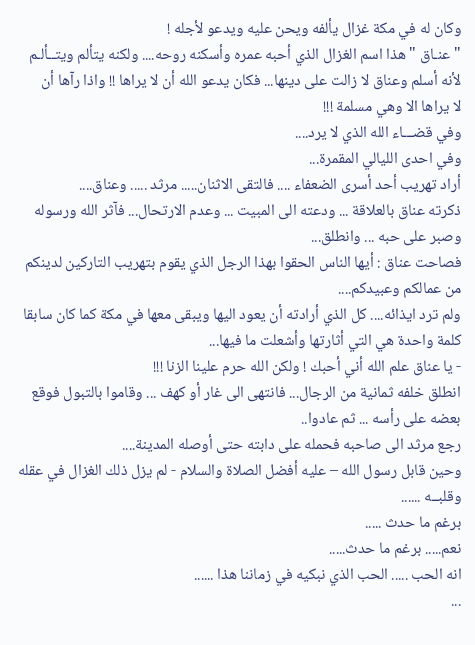وكان له في مكة غزال يألفه ويحن عليه ويدعو لأجله !
" عنـاق " هذا اسم الغزال الذي أحبه عمره وأسكنه روحه.... ولكنه يتألم ويتــألـم
لأنه أسلم وعناق لا زالت على دينها... فكان يدعو الله أن لا يراها !! واذا رآها أن
لا يراها الا وهي مسلمة !!!
وفي قضـــاء الله الذي لا يرد....
وفي احدى الليالي المقمرة...
أراد تهريب أحد أسرى الضعفاء .... فالتقى الاثنان..... مرثد ..... وعناق....
ذكرته عناق بالعلاقة ... ودعته الى المبيت ... وعدم الارتحال... فآثر الله ورسوله
وصبر على حبه ... وانطلق...
فصاحت عناق : أيها الناس الحقوا بهذا الرجل الذي يقوم بتهريب التاركين لدينكم
من عمالكم وعبيدكم....
ولم ترد ايذائه.... كل الذي أرادته أن يعود اليها ويبقى معها في مكة كما كان سابقا
كلمة واحدة هي التي أثارتها وأشعلت ما فيها...
- يا عناق علم الله أني أحبك ! ولكن الله حرم علينا الزنا !!!
انطلق خلفه ثمانية من الرجال... فانتهى الى غار أو كهف ... وقاموا بالتبول فوقع
بعضه على رأسه ... ثم عادوا..
رجع مرثد الى صاحبه فحمله على دابته حتى أوصله المدينة....
وحين قابل رسول الله – عليه أفضل الصلاة والسلام - لم يزل ذلك الغزال في عقله
وقلبــه ......
برغم ما حدث .....
نعم..... برغم ما حدث.....
انه الحب ..... الحب الذي نبكيه في زماننا هذا ......
...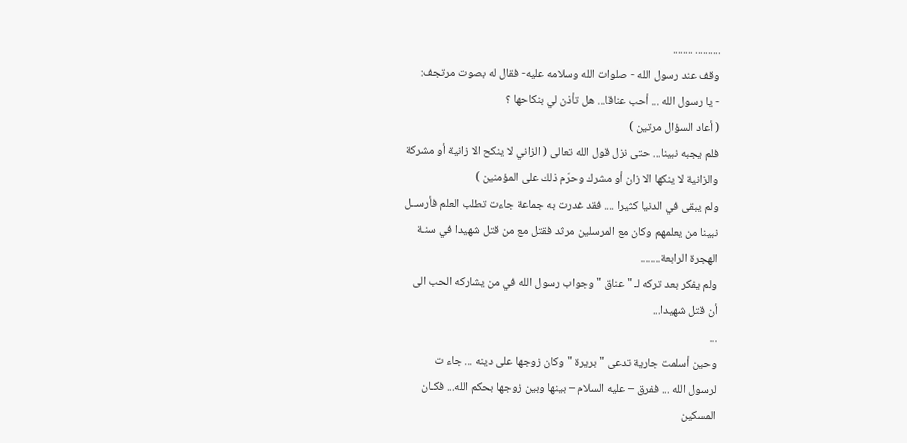.......... ........
وقف عند رسول الله - صلوات الله وسلامه عليه- فقال له بصوت مرتجف:
- يا رسول الله ... أحب عناقا... هل تأذن لي بنكاحها ؟
( أعاد السؤال مرتين )
فلم يجبه نبينا... حتى نزل قول الله تعالى ( الزاني لا ينكح الا زانية أو مشركة
والزانية لا ينكها الا زان أو مشرك وحرّم ذلك على المؤمنين )
ولم يبقى في الدنيا كثيرا .... فقد غدرت به جماعة جاءت تطلب العلم فأرســل
نبينا من يعلمهم وكان مع المرسلين مرثد فقتل مع من قتل شهيدا في سنـة
الهجرة الرابعة........
ولم يفكر بعد تركه لـ " عناق " وجواب رسول الله في من يشاركه الحب الى
أن قتل شهيدا...
...
وحين أسلمت جارية تدعى " بريرة " وكان زوجها على دينه ... جاء ت
لرسول الله ... ففرق – عليه السلام – بينها وبين زوجها بحكم الله... فكـان
المسكين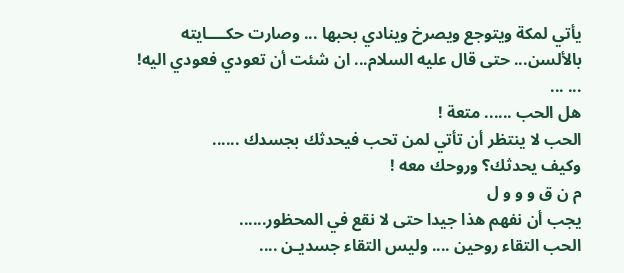يأتي لمكة ويتوجع ويصرخ وينادي بحبها ... وصارت حكــــايته
بالألسن... حتى قال عليه السلام... ان شئت أن تعودي فعودي اليه!
... ...
هل الحب ...... متعة !
الحب لا ينتظر أن تأتي لمن تحب فيحدثك بجسدك ......
وكيف يحدثك؟ وروحك معه !
م ن ق و و و ل
يجب أن نفهم هذا جيدا حتى لا نقع في المحظور......
الحب التقاء روحين .... وليس التقاء جسديـن ....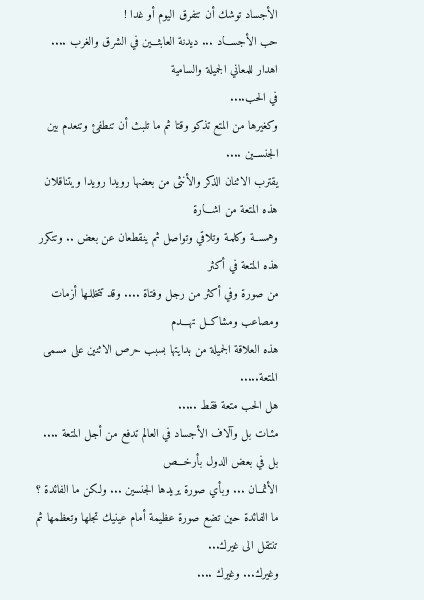الأجساد توشك أن تتفرق اليوم أو غدا !
حب الأجســـاد ... ديدنة العابثـــين في الشرق والغرب .... اهدار للمعاني الجميلة والسامية
في الحب....
وكغيرها من المتع تذكو وقتا ثم ما تلبث أن تنطفئ وتنعدم بين الجنســين ....
يقترب الاثنان الذكر والأنثى من بعضها رويدا رويدا ويتناقلان هذه المتعة من اشـــارة
وهمســة وكلمـة وتلاقي وتواصل ثم ينقطعان عن بعض .. وتتكرر هذه المتعة في أكثر
من صورة وفي أكثر من رجل وفتاة .... وقد تتخللـها أزمات ومصاعب ومشاكــل تهـــدم
هذه العلاقة الجميلة من بدايتها بسبب حرص الاثنين على مسمى المتعة.....
هل الحب متعة فقط .....
مئـات بل وآلاف الأجساد في العالم تدفع من أجل المتعة .... بل في بعض الدول بأرخـــص
الأثمــان ... وبأي صورة يريدها الجنسين ... ولكن ما الفائدة ؟
ما الفائدة حين تضع صورة عظيمة أمام عينيك تجلها وتعظمها ثم تنتقل الى غيرك...
وغيرك... وغيرك ....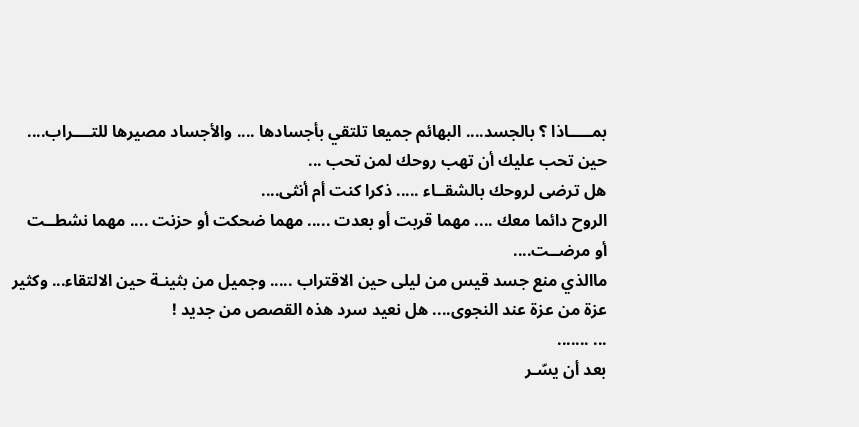بمـــــاذا ؟ بالجسد.... البهائم جميعا تلتقي بأجسادها .... والأجساد مصيرها للتــــراب....
حين تحب عليك أن تهب روحك لمن تحب ...
هل ترضى لروحك بالشقــاء ..... ذكرا كنت أم أنثى....
الروح دائما معك .... مهما قربت أو بعدت ..... مهما ضحكت أو حزنت .... مهما نشطــت
أو مرضــت....
ماالذي منع جسد قيس من ليلى حين الاقتراب ..... وجميل من بثينـة حين الالتقاء... وكثير
عزة من عزة عند النجوى.... هل نعيد سرد هذه القصص من جديد !
... .......
بعد أن يسّـر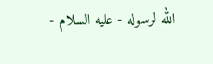الله لرسوله - عليه السلام -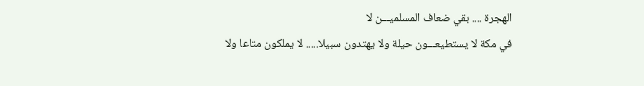الهجرة .... بقي ضعاف المسلميـــن لا
في مكة لا يستطيعـــون حيلة ولا يهتدون سبيلا..... لا يملكون متاعا ولا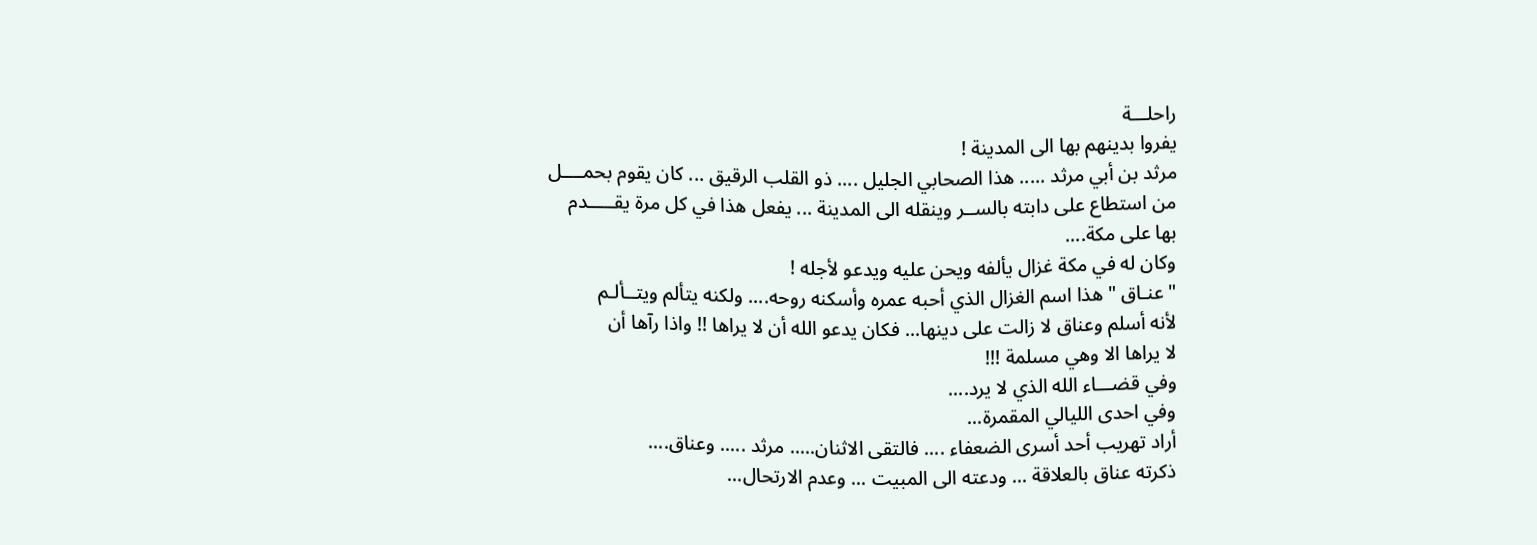راحلـــة
يفروا بدينهم بها الى المدينة !
مرثد بن أبي مرثد ..... هذا الصحابي الجليل .... ذو القلب الرقيق ... كان يقوم بحمــــل
من استطاع على دابته بالســر وينقله الى المدينة ... يفعل هذا في كل مرة يقـــــدم
بها على مكة....
وكان له في مكة غزال يألفه ويحن عليه ويدعو لأجله !
" عنـاق " هذا اسم الغزال الذي أحبه عمره وأسكنه روحه.... ولكنه يتألم ويتــألـم
لأنه أسلم وعناق لا زالت على دينها... فكان يدعو الله أن لا يراها !! واذا رآها أن
لا يراها الا وهي مسلمة !!!
وفي قضـــاء الله الذي لا يرد....
وفي احدى الليالي المقمرة...
أراد تهريب أحد أسرى الضعفاء .... فالتقى الاثنان..... مرثد ..... وعناق....
ذكرته عناق بالعلاقة ... ودعته الى المبيت ... وعدم الارتحال...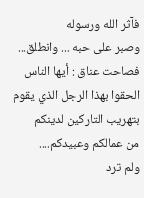فآثر الله ورسوله
وصبر على حبه ... وانطلق...
فصاحت عناق : أيها الناس الحقوا بهذا الرجل الذي يقوم بتهريب التاركين لدينكم
من عمالكم وعبيدكم....
ولم ترد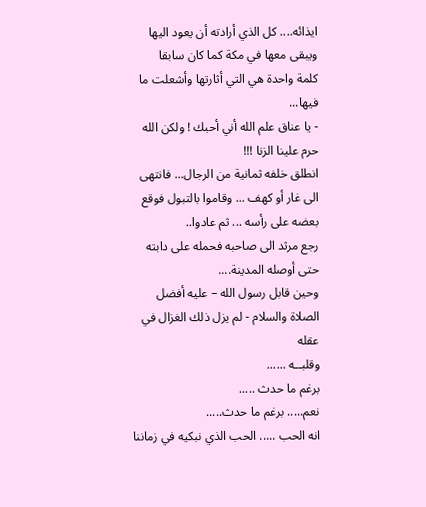ايذائه.... كل الذي أرادته أن يعود اليها ويبقى معها في مكة كما كان سابقا
كلمة واحدة هي التي أثارتها وأشعلت ما فيها...
- يا عناق علم الله أني أحبك ! ولكن الله حرم علينا الزنا !!!
انطلق خلفه ثمانية من الرجال... فانتهى الى غار أو كهف ... وقاموا بالتبول فوقع
بعضه على رأسه ... ثم عادوا..
رجع مرثد الى صاحبه فحمله على دابته حتى أوصله المدينة....
وحين قابل رسول الله – عليه أفضل الصلاة والسلام - لم يزل ذلك الغزال في عقله
وقلبــه ......
برغم ما حدث .....
نعم..... برغم ما حدث.....
انه الحب ..... الحب الذي نبكيه في زماننا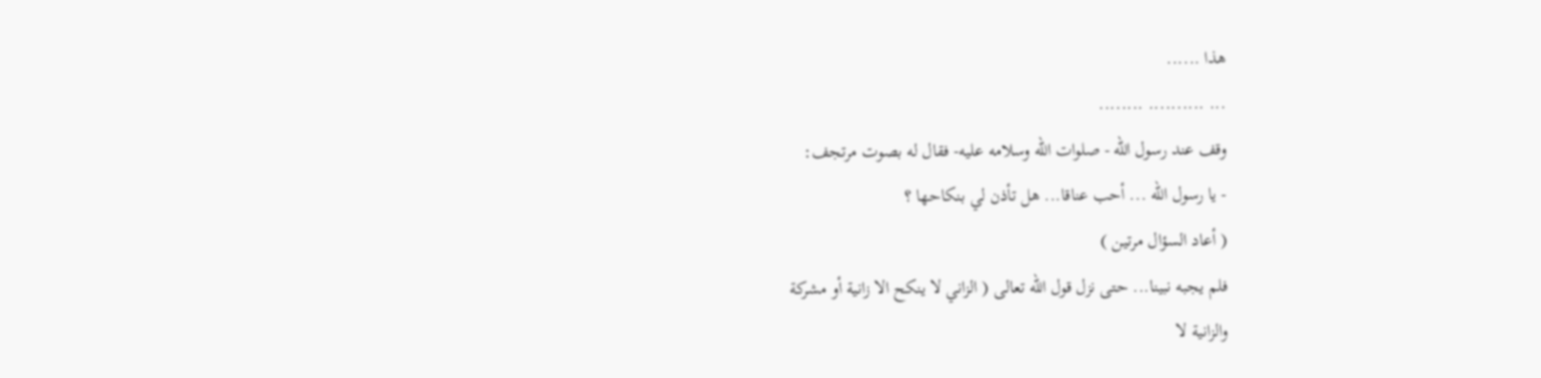هذا ......
... .......... ........
وقف عند رسول الله - صلوات الله وسلامه عليه- فقال له بصوت مرتجف:
- يا رسول الله ... أحب عناقا... هل تأذن لي بنكاحها ؟
( أعاد السؤال مرتين )
فلم يجبه نبينا... حتى نزل قول الله تعالى ( الزاني لا ينكح الا زانية أو مشركة
والزانية لا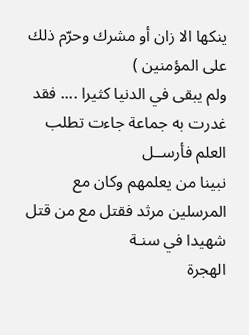ينكها الا زان أو مشرك وحرّم ذلك على المؤمنين )
ولم يبقى في الدنيا كثيرا .... فقد غدرت به جماعة جاءت تطلب العلم فأرســل
نبينا من يعلمهم وكان مع المرسلين مرثد فقتل مع من قتل شهيدا في سنـة
الهجرة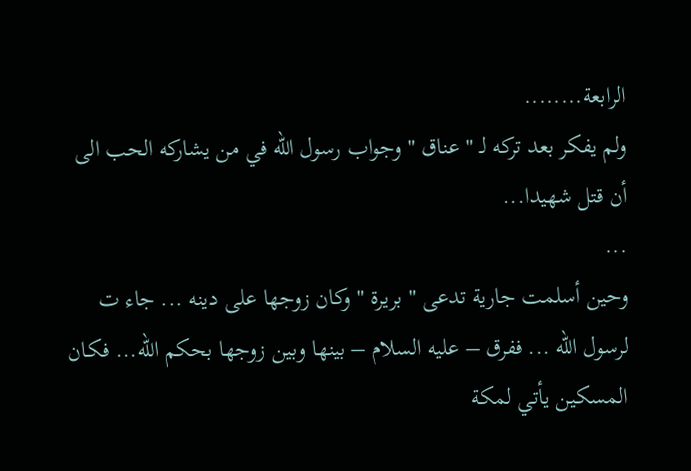الرابعة........
ولم يفكر بعد تركه لـ " عناق " وجواب رسول الله في من يشاركه الحب الى
أن قتل شهيدا...
...
وحين أسلمت جارية تدعى " بريرة " وكان زوجها على دينه ... جاء ت
لرسول الله ... ففرق – عليه السلام – بينها وبين زوجها بحكم الله... فكـان
المسكين يأتي لمكة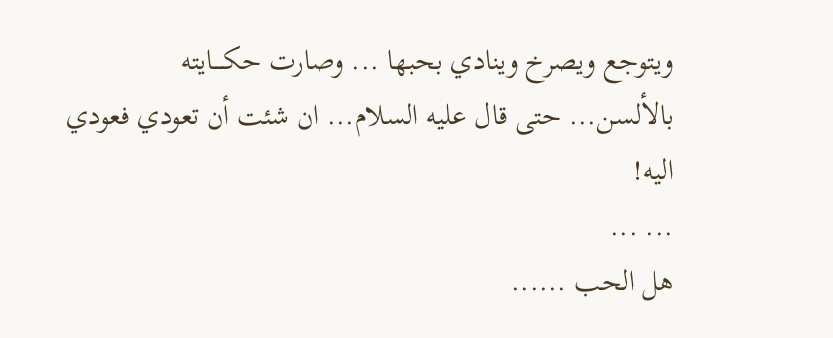ويتوجع ويصرخ وينادي بحبها ... وصارت حكــــايته
بالألسن... حتى قال عليه السلام... ان شئت أن تعودي فعودي اليه!
... ...
هل الحب ......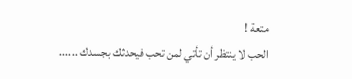متعة !
الحب لا ينتظر أن تأتي لمن تحب فيحدثك بجسدك ......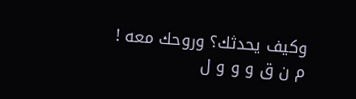وكيف يحدثك؟ وروحك معه !
م ن ق و و و ل